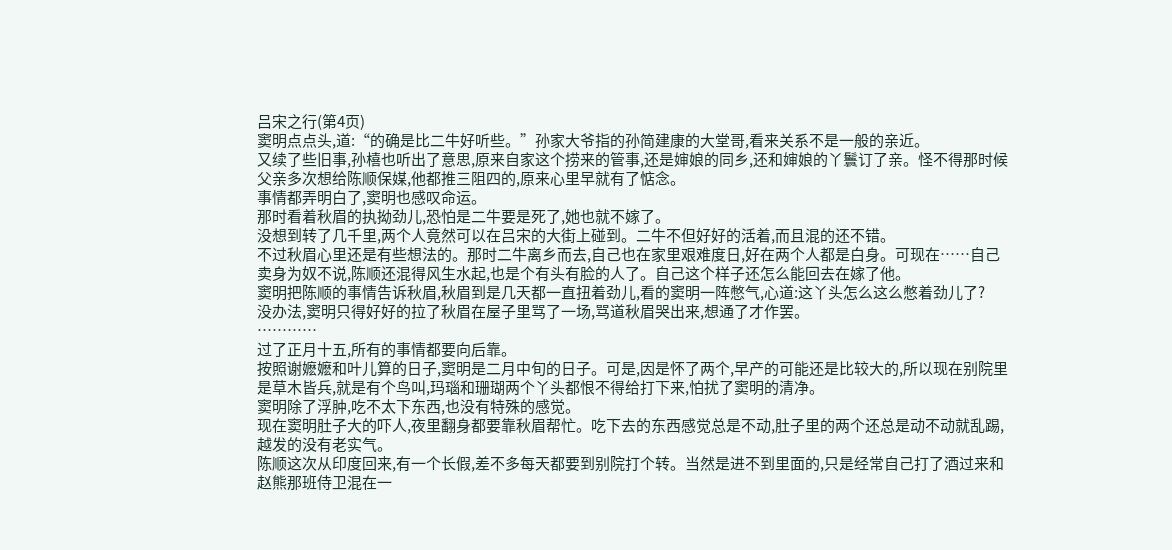吕宋之行(第4页)
窦明点点头,道:“的确是比二牛好听些。”孙家大爷指的孙简建康的大堂哥,看来关系不是一般的亲近。
又续了些旧事,孙橲也听出了意思,原来自家这个捞来的管事,还是婶娘的同乡,还和婶娘的丫鬟订了亲。怪不得那时候父亲多次想给陈顺保媒,他都推三阻四的,原来心里早就有了惦念。
事情都弄明白了,窦明也感叹命运。
那时看着秋眉的执拗劲儿,恐怕是二牛要是死了,她也就不嫁了。
没想到转了几千里,两个人竟然可以在吕宋的大街上碰到。二牛不但好好的活着,而且混的还不错。
不过秋眉心里还是有些想法的。那时二牛离乡而去,自己也在家里艰难度日,好在两个人都是白身。可现在……自己卖身为奴不说,陈顺还混得风生水起,也是个有头有脸的人了。自己这个样子还怎么能回去在嫁了他。
窦明把陈顺的事情告诉秋眉,秋眉到是几天都一直扭着劲儿,看的窦明一阵憋气,心道:这丫头怎么这么憋着劲儿了?
没办法,窦明只得好好的拉了秋眉在屋子里骂了一场,骂道秋眉哭出来,想通了才作罢。
…………
过了正月十五,所有的事情都要向后靠。
按照谢嬷嬷和叶儿算的日子,窦明是二月中旬的日子。可是,因是怀了两个,早产的可能还是比较大的,所以现在别院里是草木皆兵,就是有个鸟叫,玛瑙和珊瑚两个丫头都恨不得给打下来,怕扰了窦明的清净。
窦明除了浮肿,吃不太下东西,也没有特殊的感觉。
现在窦明肚子大的吓人,夜里翻身都要靠秋眉帮忙。吃下去的东西感觉总是不动,肚子里的两个还总是动不动就乱踢,越发的没有老实气。
陈顺这次从印度回来,有一个长假,差不多每天都要到别院打个转。当然是进不到里面的,只是经常自己打了酒过来和赵熊那班侍卫混在一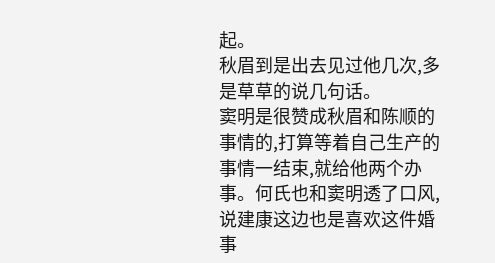起。
秋眉到是出去见过他几次,多是草草的说几句话。
窦明是很赞成秋眉和陈顺的事情的,打算等着自己生产的事情一结束,就给他两个办事。何氏也和窦明透了口风,说建康这边也是喜欢这件婚事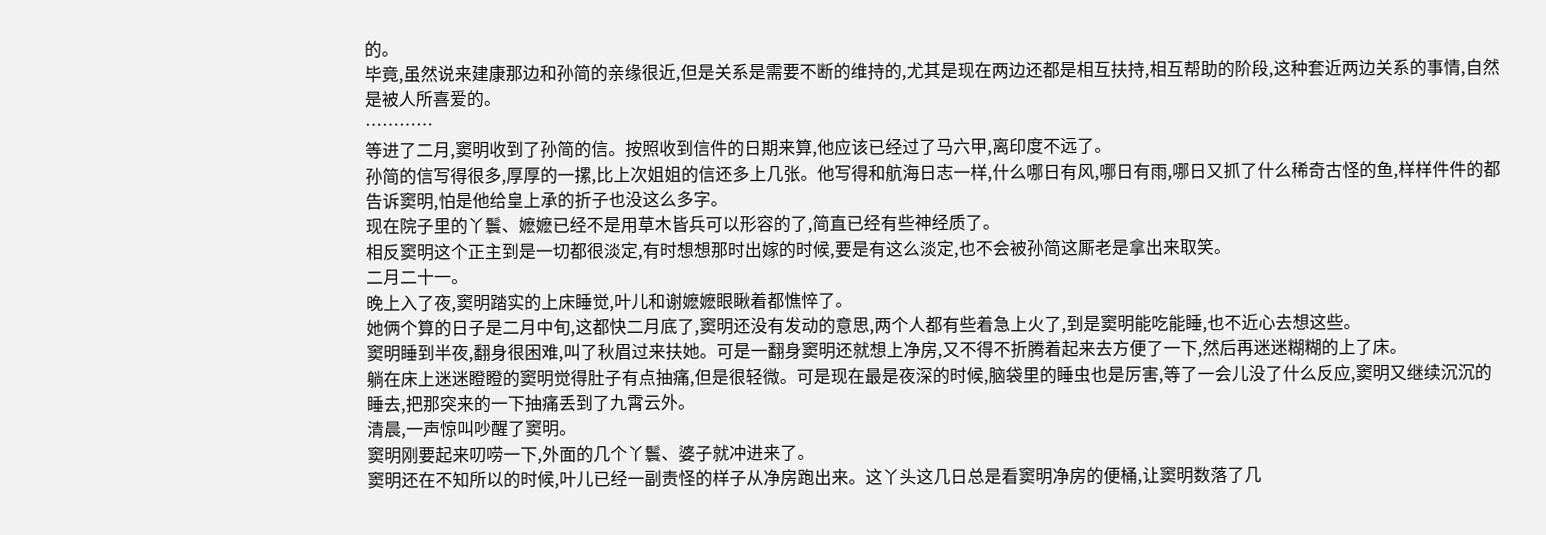的。
毕竟,虽然说来建康那边和孙简的亲缘很近,但是关系是需要不断的维持的,尤其是现在两边还都是相互扶持,相互帮助的阶段,这种套近两边关系的事情,自然是被人所喜爱的。
…………
等进了二月,窦明收到了孙简的信。按照收到信件的日期来算,他应该已经过了马六甲,离印度不远了。
孙简的信写得很多,厚厚的一摞,比上次姐姐的信还多上几张。他写得和航海日志一样,什么哪日有风,哪日有雨,哪日又抓了什么稀奇古怪的鱼,样样件件的都告诉窦明,怕是他给皇上承的折子也没这么多字。
现在院子里的丫鬟、嬷嬷已经不是用草木皆兵可以形容的了,简直已经有些神经质了。
相反窦明这个正主到是一切都很淡定,有时想想那时出嫁的时候,要是有这么淡定,也不会被孙简这厮老是拿出来取笑。
二月二十一。
晚上入了夜,窦明踏实的上床睡觉,叶儿和谢嬷嬷眼瞅着都憔悴了。
她俩个算的日子是二月中旬,这都快二月底了,窦明还没有发动的意思,两个人都有些着急上火了,到是窦明能吃能睡,也不近心去想这些。
窦明睡到半夜,翻身很困难,叫了秋眉过来扶她。可是一翻身窦明还就想上净房,又不得不折腾着起来去方便了一下,然后再迷迷糊糊的上了床。
躺在床上迷迷瞪瞪的窦明觉得肚子有点抽痛,但是很轻微。可是现在最是夜深的时候,脑袋里的睡虫也是厉害,等了一会儿没了什么反应,窦明又继续沉沉的睡去,把那突来的一下抽痛丢到了九霄云外。
清晨,一声惊叫吵醒了窦明。
窦明刚要起来叨唠一下,外面的几个丫鬟、婆子就冲进来了。
窦明还在不知所以的时候,叶儿已经一副责怪的样子从净房跑出来。这丫头这几日总是看窦明净房的便桶,让窦明数落了几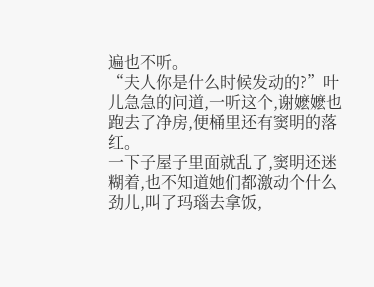遍也不听。
“夫人你是什么时候发动的?”叶儿急急的问道,一听这个,谢嬷嬷也跑去了净房,便桶里还有窦明的落红。
一下子屋子里面就乱了,窦明还迷糊着,也不知道她们都激动个什么劲儿,叫了玛瑙去拿饭,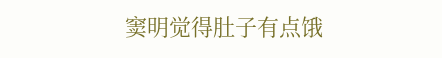窦明觉得肚子有点饿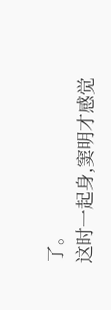了。
这时一起身,窦明才感觉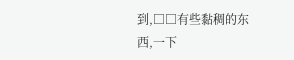到,□□有些黏稠的东西,一下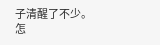子清醒了不少。
怎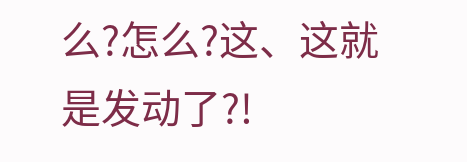么?怎么?这、这就是发动了?!